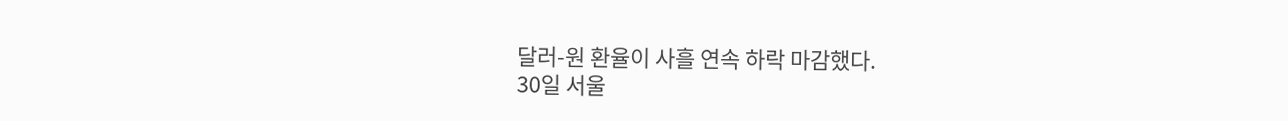달러-원 환율이 사흘 연속 하락 마감했다.
30일 서울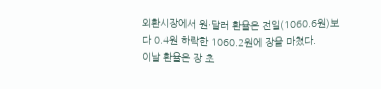외환시장에서 원·달러 환율은 전일(1060.6원)보다 0.4원 하락한 1060.2원에 장을 마쳤다.
이날 환율은 장 초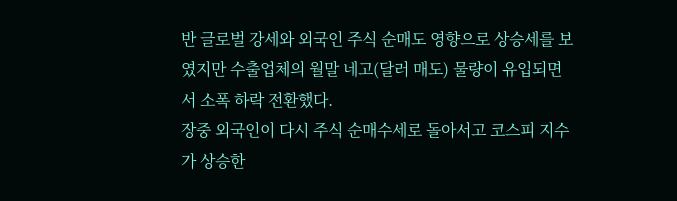반 글로벌 강세와 외국인 주식 순매도 영향으로 상승세를 보였지만 수출업체의 월말 네고(달러 매도) 물량이 유입되면서 소폭 하락 전환했다.
장중 외국인이 다시 주식 순매수세로 돌아서고 코스피 지수가 상승한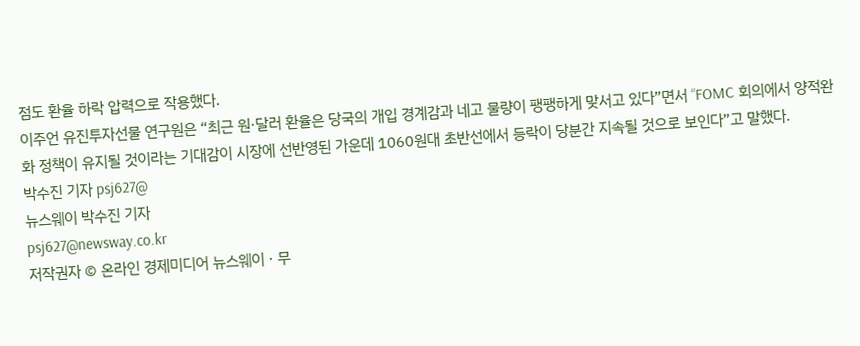점도 환율 하락 압력으로 작용했다.
이주언 유진투자선물 연구원은 “최근 원·달러 환율은 당국의 개입 경계감과 네고 물량이 팽팽하게 맞서고 있다”면서 “FOMC 회의에서 양적완화 정책이 유지될 것이라는 기대감이 시장에 선반영된 가운데 1060원대 초반선에서 등락이 당분간 지속될 것으로 보인다”고 말했다.
박수진 기자 psj627@
뉴스웨이 박수진 기자
psj627@newsway.co.kr
저작권자 © 온라인 경제미디어 뉴스웨이 · 무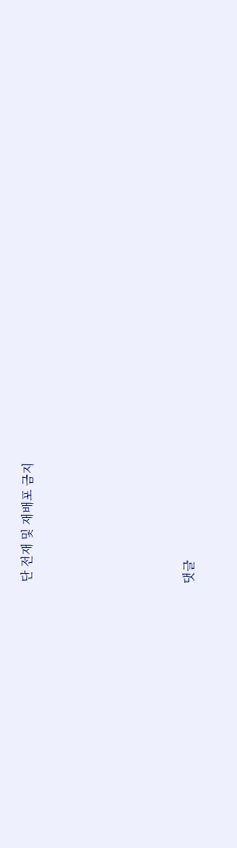단 전재 및 재배포 금지






댓글